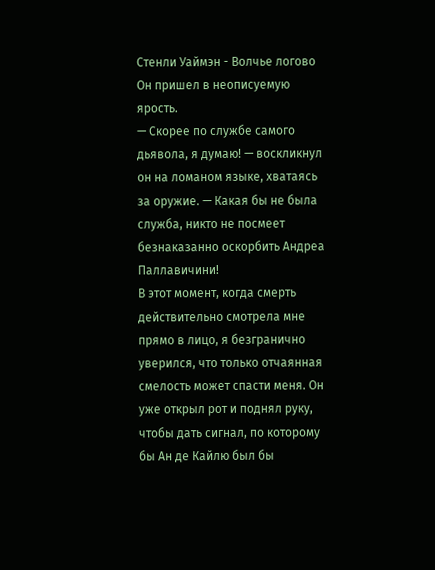Стенли Уаймэн - Волчье логово
Он пришел в неописуемую ярость.
— Скорее по службе самого дьявола, я думаю! — воскликнул он на ломаном языке, хватаясь за оружие. — Какая бы не была служба, никто не посмеет безнаказанно оскорбить Андреа Паллавичини!
В этот момент, когда смерть действительно смотрела мне прямо в лицо, я безгранично уверился, что только отчаянная смелость может спасти меня. Он уже открыл рот и поднял руку, чтобы дать сигнал, по которому бы Ан де Кайлю был бы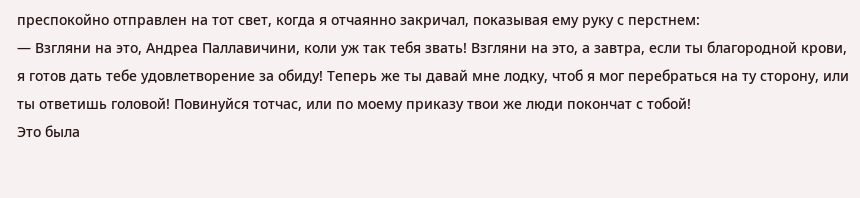преспокойно отправлен на тот свет, когда я отчаянно закричал, показывая ему руку с перстнем:
— Взгляни на это, Андреа Паллавичини, коли уж так тебя звать! Взгляни на это, а завтра, если ты благородной крови, я готов дать тебе удовлетворение за обиду! Теперь же ты давай мне лодку, чтоб я мог перебраться на ту сторону, или ты ответишь головой! Повинуйся тотчас, или по моему приказу твои же люди покончат с тобой!
Это была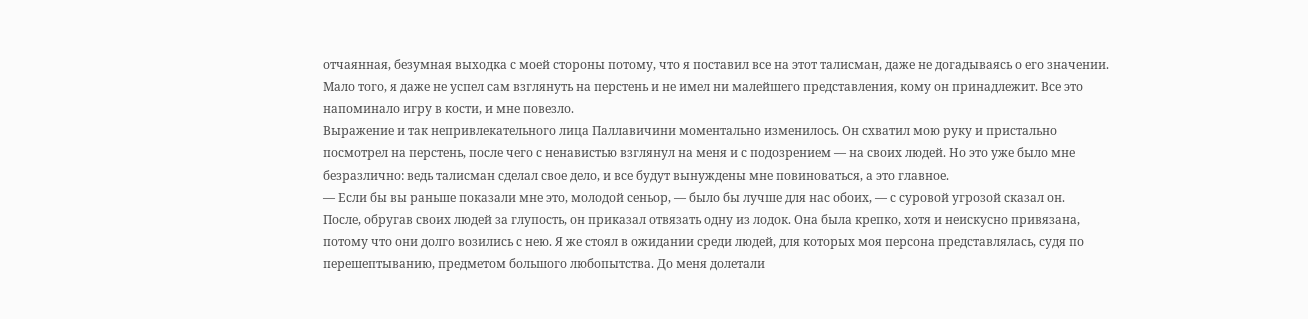отчаянная, безумная выходка с моей стороны потому, что я поставил все на этот талисман, даже не догадываясь о его значении. Мало того, я даже не успел сам взглянуть на перстень и не имел ни малейшего представления, кому он принадлежит. Все это напоминало игру в кости, и мне повезло.
Выражение и так непривлекательного лица Паллавичини моментально изменилось. Он схватил мою руку и пристально посмотрел на перстень, после чего с ненавистью взглянул на меня и с подозрением — на своих людей. Но это уже было мне безразлично: ведь талисман сделал свое дело, и все будут вынуждены мне повиноваться, а это главное.
— Если бы вы раньше показали мне это, молодой сеньор, — было бы лучше для нас обоих, — с суровой угрозой сказал он.
После, обругав своих людей за глупость, он приказал отвязать одну из лодок. Она была крепко, хотя и неискусно привязана, потому что они долго возились с нею. Я же стоял в ожидании среди людей, для которых моя персона представлялась, судя по перешептыванию, предметом большого любопытства. До меня долетали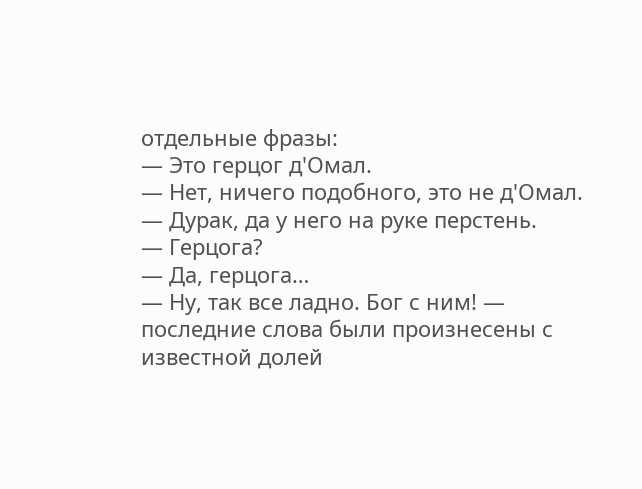отдельные фразы:
— Это герцог д'Омал.
— Нет, ничего подобного, это не д'Омал.
— Дурак, да у него на руке перстень.
— Герцога?
— Да, герцога…
— Ну, так все ладно. Бог с ним! — последние слова были произнесены с известной долей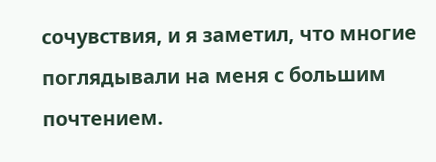сочувствия, и я заметил, что многие поглядывали на меня с большим почтением.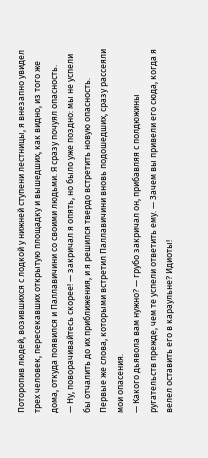Поторопив людей, возившихся с лодкой у нижней ступени лестницы, я внезапно увидел трех человек, пересекавших открытую площадку и вышедших, как видно, из того же дома, откуда появился и Паллавичини со своими людьми. Я сразу почуял опасность.
— Ну, поворачивайтесь скорее! — закричал я опять, но было уже поздно: мы не успели бы отчалить до их приближения, и я решился твердо встретить новую опасность.
Первые же слова, которыми встретил Паллавичини вновь подошедших, сразу рассеяли мои опасения.
— Какого дьявола вам нужно? — грубо закричал он, прибавляя с полдюжины ругательств прежде, чем те успели ответить ему. — Зачем вы привели его сюда, когда я велел оставить его в караульне? Идиоты!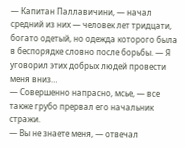— Капитан Паллавичини, — начал средний из них — человек лет тридцати, богато одетый, но одежда которого была в беспорядке словно после борьбы. — Я уговорил этих добрых людей провести меня вниз…
— Совершенно напрасно, мсье, — все также грубо прервал его начальник стражи.
— Вы не знаете меня, — отвечал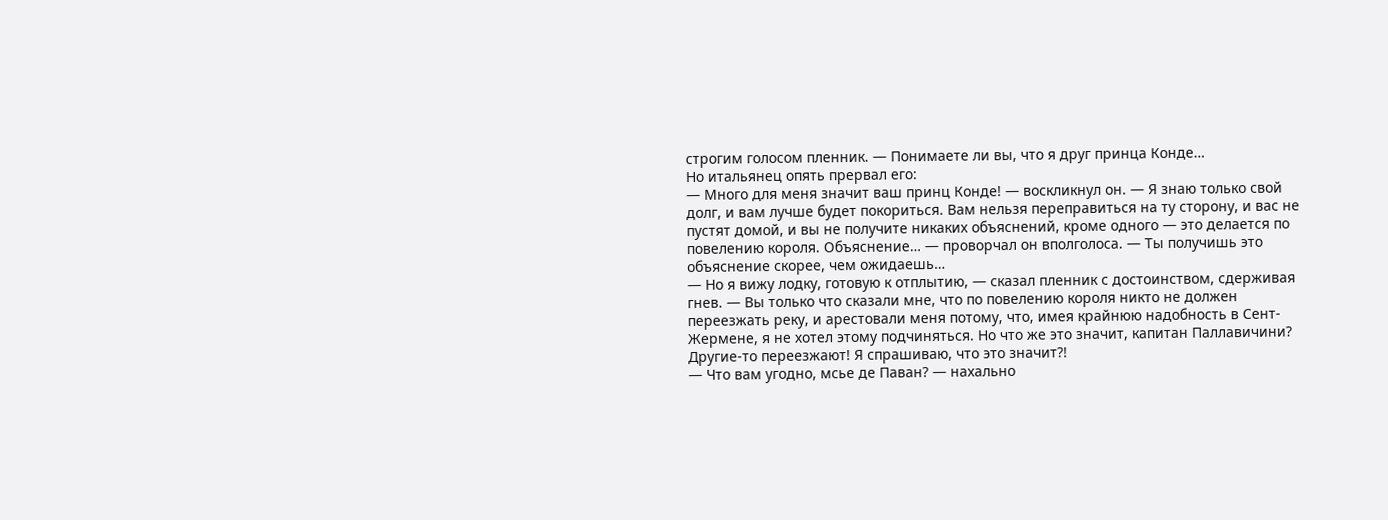строгим голосом пленник. — Понимаете ли вы, что я друг принца Конде…
Но итальянец опять прервал его:
— Много для меня значит ваш принц Конде! — воскликнул он. — Я знаю только свой долг, и вам лучше будет покориться. Вам нельзя переправиться на ту сторону, и вас не пустят домой, и вы не получите никаких объяснений, кроме одного — это делается по повелению короля. Объяснение… — проворчал он вполголоса. — Ты получишь это объяснение скорее, чем ожидаешь…
— Но я вижу лодку, готовую к отплытию, — сказал пленник с достоинством, сдерживая гнев. — Вы только что сказали мне, что по повелению короля никто не должен переезжать реку, и арестовали меня потому, что, имея крайнюю надобность в Сент-Жермене, я не хотел этому подчиняться. Но что же это значит, капитан Паллавичини? Другие-то переезжают! Я спрашиваю, что это значит?!
— Что вам угодно, мсье де Паван? — нахально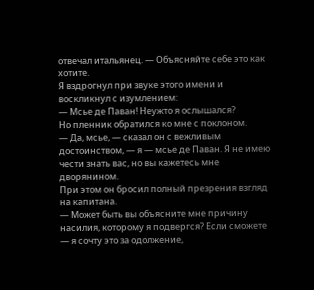отвечал итальянец. — Объясняйте себе это как хотите.
Я вздрогнул при звуке этого имени и воскликнул с изумлением:
— Мсье де Паван! Неужто я ослышался?
Но пленник обратился ко мне с поклоном.
— Да, мсье, — сказал он с вежливым достоинством, — я — мсье де Паван. Я не имею чести знать вас, но вы кажетесь мне дворянином.
При этом он бросил полный презрения взгляд на капитана.
— Может быть вы объясните мне причину насилия, которому я подвергся? Если сможете — я сочту это за одолжение,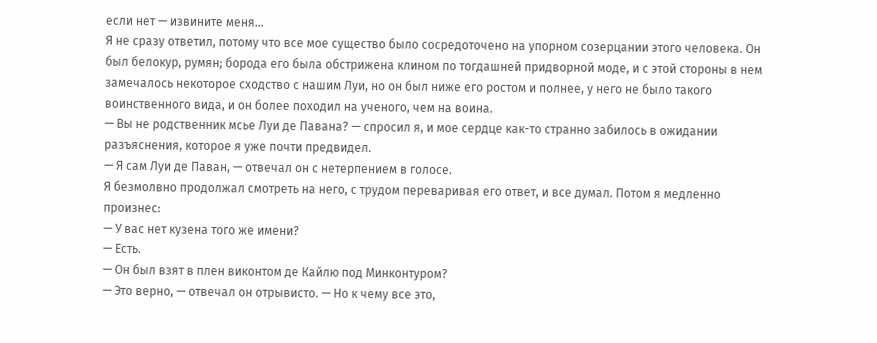если нет — извините меня…
Я не сразу ответил, потому что все мое существо было сосредоточено на упорном созерцании этого человека. Он был белокур, румян; борода его была обстрижена клином по тогдашней придворной моде, и с этой стороны в нем замечалось некоторое сходство с нашим Луи, но он был ниже его ростом и полнее, у него не было такого воинственного вида, и он более походил на ученого, чем на воина.
— Вы не родственник мсье Луи де Павана? — спросил я, и мое сердце как-то странно забилось в ожидании разъяснения, которое я уже почти предвидел.
— Я сам Луи де Паван, — отвечал он с нетерпением в голосе.
Я безмолвно продолжал смотреть на него, с трудом переваривая его ответ, и все думал. Потом я медленно произнес:
— У вас нет кузена того же имени?
— Есть.
— Он был взят в плен виконтом де Кайлю под Минконтуром?
— Это верно, — отвечал он отрывисто. — Но к чему все это,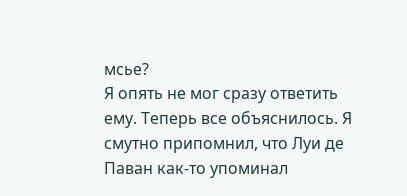мсье?
Я опять не мог сразу ответить ему. Теперь все объяснилось. Я смутно припомнил, что Луи де Паван как-то упоминал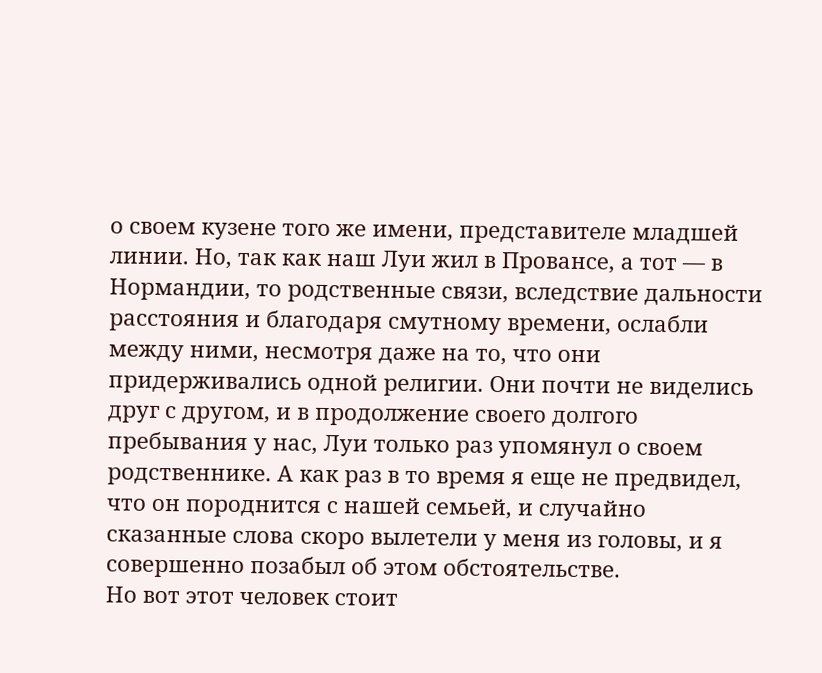о своем кузене того же имени, представителе младшей линии. Но, так как наш Луи жил в Провансе, а тот — в Нормандии, то родственные связи, вследствие дальности расстояния и благодаря смутному времени, ослабли между ними, несмотря даже на то, что они придерживались одной религии. Они почти не виделись друг с другом, и в продолжение своего долгого пребывания у нас, Луи только раз упомянул о своем родственнике. А как раз в то время я еще не предвидел, что он породнится с нашей семьей, и случайно сказанные слова скоро вылетели у меня из головы, и я совершенно позабыл об этом обстоятельстве.
Но вот этот человек стоит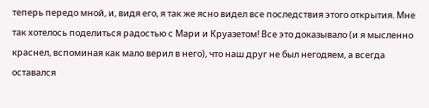теперь передо мной, и, видя его, я так же ясно видел все последствия этого открытия. Мне так хотелось поделиться радостью с Мари и Круазетом! Все это доказывало (и я мысленно краснел, вспоминая как мало верил в него), что наш друг не был негодяем, а всегда оставался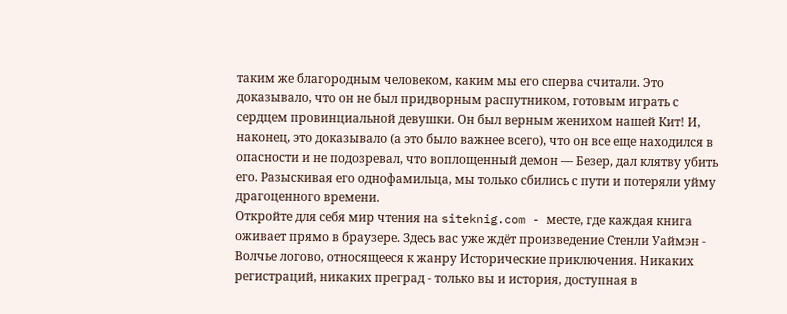таким же благородным человеком, каким мы его сперва считали. Это доказывало, что он не был придворным распутником, готовым играть с сердцем провинциальной девушки. Он был верным женихом нашей Кит! И, наконец, это доказывало (а это было важнее всего), что он все еще находился в опасности и не подозревал, что воплощенный демон — Безер, дал клятву убить его. Разыскивая его однофамильца, мы только сбились с пути и потеряли уйму драгоценного времени.
Откройте для себя мир чтения на siteknig.com - месте, где каждая книга оживает прямо в браузере. Здесь вас уже ждёт произведение Стенли Уаймэн - Волчье логово, относящееся к жанру Исторические приключения. Никаких регистраций, никаких преград - только вы и история, доступная в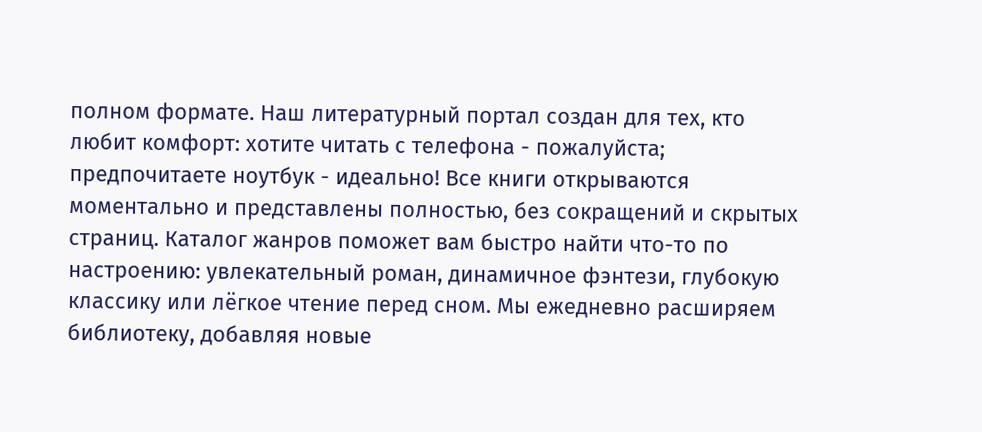полном формате. Наш литературный портал создан для тех, кто любит комфорт: хотите читать с телефона - пожалуйста; предпочитаете ноутбук - идеально! Все книги открываются моментально и представлены полностью, без сокращений и скрытых страниц. Каталог жанров поможет вам быстро найти что-то по настроению: увлекательный роман, динамичное фэнтези, глубокую классику или лёгкое чтение перед сном. Мы ежедневно расширяем библиотеку, добавляя новые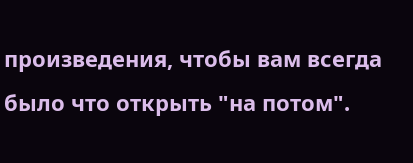произведения, чтобы вам всегда было что открыть "на потом".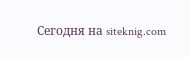Сегодня на siteknig.com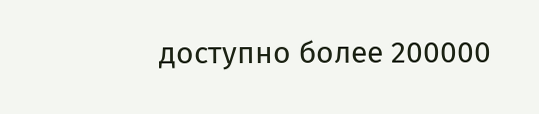доступно более 200000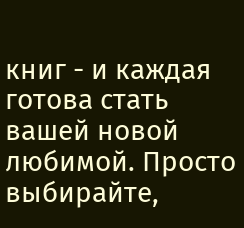книг - и каждая готова стать вашей новой любимой. Просто выбирайте,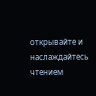открывайте и наслаждайтесь чтением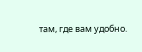там, где вам удобно.